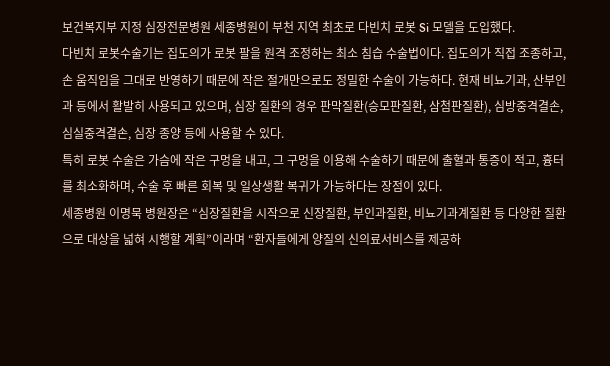보건복지부 지정 심장전문병원 세종병원이 부천 지역 최초로 다빈치 로봇 Si 모델을 도입했다.
다빈치 로봇수술기는 집도의가 로봇 팔을 원격 조정하는 최소 침습 수술법이다. 집도의가 직접 조종하고, 손 움직임을 그대로 반영하기 때문에 작은 절개만으로도 정밀한 수술이 가능하다. 현재 비뇨기과, 산부인과 등에서 활발히 사용되고 있으며, 심장 질환의 경우 판막질환(승모판질환, 삼첨판질환), 심방중격결손, 심실중격결손, 심장 종양 등에 사용할 수 있다.
특히 로봇 수술은 가슴에 작은 구멍을 내고, 그 구멍을 이용해 수술하기 때문에 출혈과 통증이 적고, 흉터를 최소화하며, 수술 후 빠른 회복 및 일상생활 복귀가 가능하다는 장점이 있다.
세종병원 이명묵 병원장은 “심장질환을 시작으로 신장질환, 부인과질환, 비뇨기과계질환 등 다양한 질환으로 대상을 넓혀 시행할 계획”이라며 “환자들에게 양질의 신의료서비스를 제공하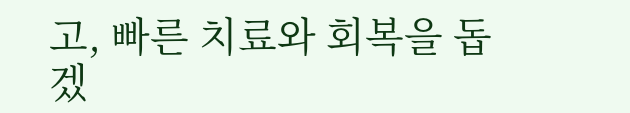고, 빠른 치료와 회복을 돕겠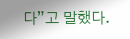다”고 말했다.